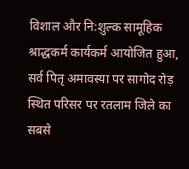विशाल और नि:शुल्क सामूहिक श्राद्धकर्म कार्यकर्म आयोजित हुआ,
सर्व पितृ अमावस्या पर सागोद रोड़ स्थित परिसर पर रतलाम जिले का सबसे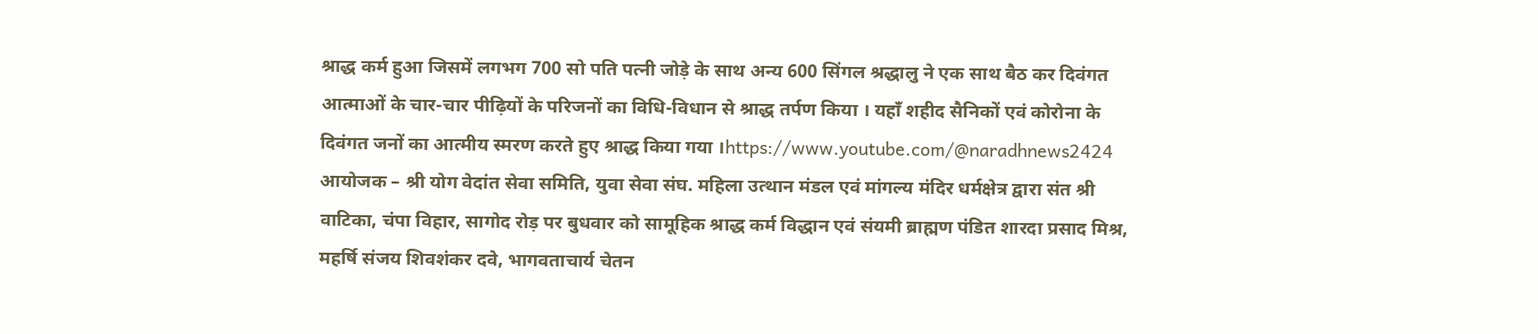श्राद्ध कर्म हुआ जिसमें लगभग 700 सो पति पत्नी जोड़े के साथ अन्य 600 सिंगल श्रद्धालु ने एक साथ बैठ कर दिवंगत आत्माओं के चार-चार पीढ़ियों के परिजनों का विधि-विधान से श्राद्ध तर्पण किया । यहाँ शहीद सैनिकों एवं कोरोना के दिवंगत जनों का आत्मीय स्मरण करते हुए श्राद्ध किया गया ।https://www.youtube.com/@naradhnews2424
आयोजक – श्री योग वेदांत सेवा समिति, युवा सेवा संघ. महिला उत्थान मंडल एवं मांगल्य मंदिर धर्मक्षेत्र द्वारा संत श्री वाटिका, चंपा विहार, सागोद रोड़ पर बुधवार को सामूहिक श्राद्ध कर्म विद्धान एवं संयमी ब्राह्मण पंडित शारदा प्रसाद मिश्र, महर्षि संजय शिवशंकर दवे, भागवताचार्य चेतन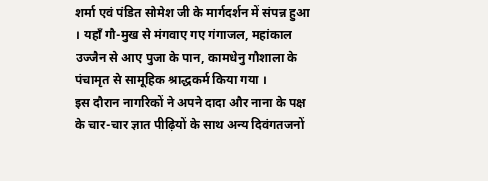शर्मा एवं पंडित सोमेश जी के मार्गदर्शन में संपन्न हुआ । यहाँ गौ-मुख से मंगवाए गए गंगाजल, महांकाल उज्जैन से आए पुजा के पान, कामधेनु गौशाला के पंचामृत से सामूहिक श्राद्धकर्म किया गया ।
इस दौरान नागरिकों ने अपने दादा और नाना के पक्ष के चार-चार ज्ञात पीढ़ियों के साथ अन्य दिवंगतजनों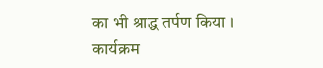का भी श्राद्ध तर्पण किया । कार्यक्रम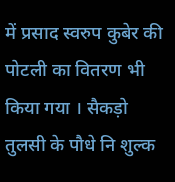में प्रसाद स्वरुप कुबेर की पोटली का वितरण भी किया गया । सैकड़ो तुलसी के पौधे नि शुल्क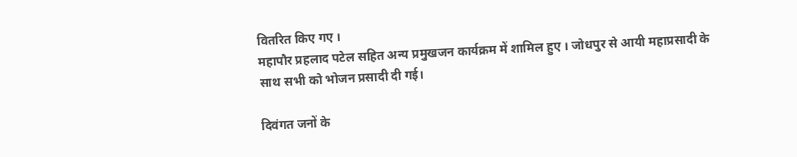वितरित किए गए ।
महापौर प्रहलाद पटेल सहित अन्य प्रमुखजन कार्यक्रम में शामिल हुए । जोधपुर से आयी महाप्रसादी के साथ सभी को भोजन प्रसादी दी गई।

दिवंगत जनों के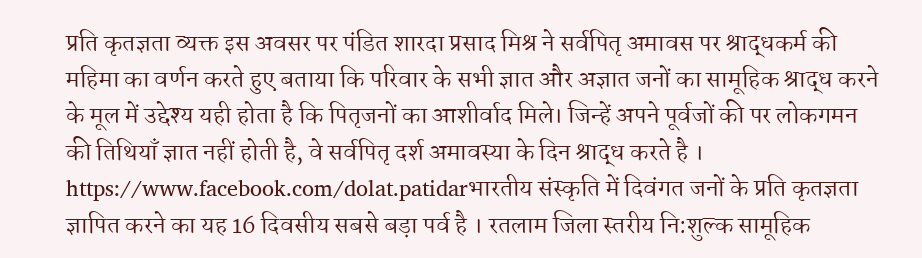प्रति कृतज्ञता व्यक्त इस अवसर पर पंडित शारदा प्रसाद मिश्र ने सर्वपितृ अमावस पर श्राद्धकर्म की महिमा का वर्णन करते हुए बताया कि परिवार के सभी ज्ञात और अज्ञात जनों का सामूहिक श्राद्ध करने के मूल में उद्देश्य यही होता है कि पितृजनों का आशीर्वाद मिले। जिन्हें अपने पूर्वजों की पर लोकगमन की तिथियाँ ज्ञात नहीं होती है, वे सर्वपितृ दर्श अमावस्या के दिन श्राद्ध करते है । https://www.facebook.com/dolat.patidarभारतीय संस्कृति में दिवंगत जनों के प्रति कृतज्ञता ज्ञापित करने का यह 16 दिवसीय सबसे बड़ा पर्व है । रतलाम जिला स्तरीय नि:शुल्क सामूहिक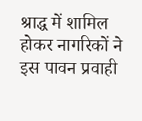श्राद्ध में शामिल होकर नागरिकों ने इस पावन प्रवाही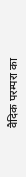वैदिक परम्परा का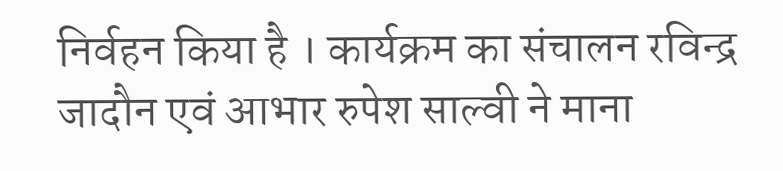निर्वहन किया है । कार्यक्रम का संचालन रविन्द्र जादौन एवं आभार रुपेश साल्वी ने माना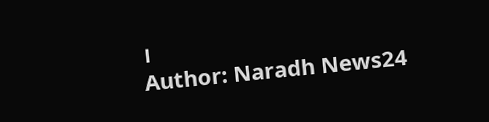।
Author: Naradh News24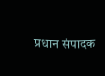प्रधान संपादक